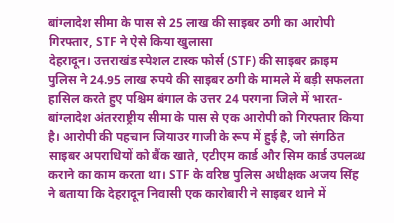बांग्लादेश सीमा के पास से 25 लाख की साइबर ठगी का आरोपी गिरफ्तार, STF ने ऐसे किया खुलासा
देहरादून। उत्तराखंड स्पेशल टास्क फोर्स (STF) की साइबर क्राइम पुलिस ने 24.95 लाख रुपये की साइबर ठगी के मामले में बड़ी सफलता हासिल करते हुए पश्चिम बंगाल के उत्तर 24 परगना जिले में भारत-बांग्लादेश अंतरराष्ट्रीय सीमा के पास से एक आरोपी को गिरफ्तार किया है। आरोपी की पहचान जियाउर गाजी के रूप में हुई है, जो संगठित साइबर अपराधियों को बैंक खाते, एटीएम कार्ड और सिम कार्ड उपलब्ध कराने का काम करता था। STF के वरिष्ठ पुलिस अधीक्षक अजय सिंह ने बताया कि देहरादून निवासी एक कारोबारी ने साइबर थाने में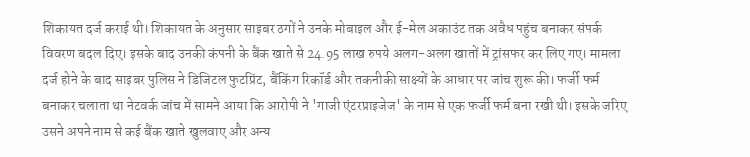शिकायत दर्ज कराई थी। शिकायत के अनुसार साइबर ठगों ने उनके मोबाइल और ई-मेल अकाउंट तक अवैध पहुंच बनाकर संपर्क विवरण बदल दिए। इसके बाद उनकी कंपनी के बैंक खाते से 24.95 लाख रुपये अलग-अलग खातों में ट्रांसफर कर लिए गए। मामला दर्ज होने के बाद साइबर पुलिस ने डिजिटल फुटप्रिंट, बैंकिंग रिकॉर्ड और तकनीकी साक्ष्यों के आधार पर जांच शुरू की। फर्जी फर्म बनाकर चलाता था नेटवर्क जांच में सामने आया कि आरोपी ने 'गाजी एंटरप्राइजेज' के नाम से एक फर्जी फर्म बना रखी थी। इसके जरिए उसने अपने नाम से कई बैंक खाते खुलवाए और अन्य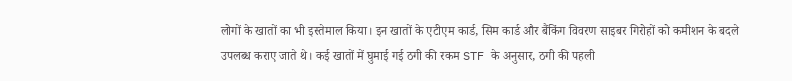लोगों के खातों का भी इस्तेमाल किया। इन खातों के एटीएम कार्ड, सिम कार्ड और बैंकिंग विवरण साइबर गिरोहों को कमीशन के बदले उपलब्ध कराए जाते थे। कई खातों में घुमाई गई ठगी की रकम STF के अनुसार, ठगी की पहली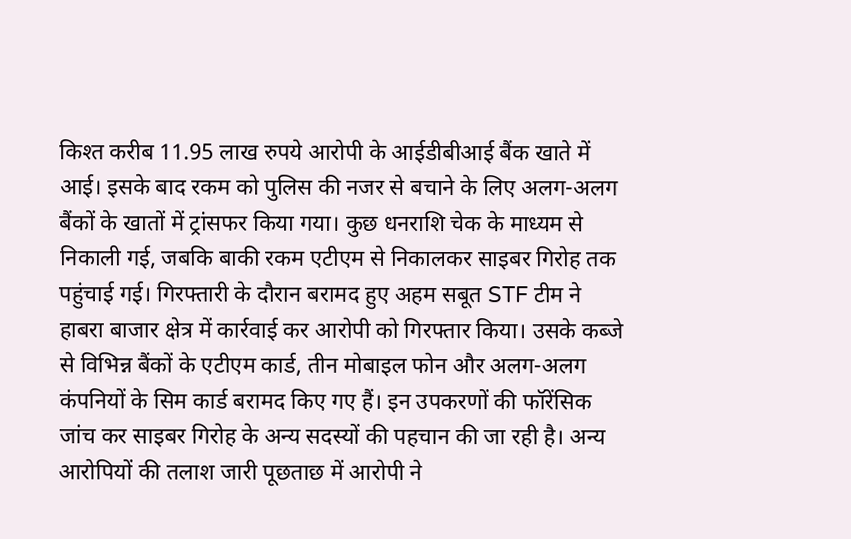किश्त करीब 11.95 लाख रुपये आरोपी के आईडीबीआई बैंक खाते में आई। इसके बाद रकम को पुलिस की नजर से बचाने के लिए अलग-अलग बैंकों के खातों में ट्रांसफर किया गया। कुछ धनराशि चेक के माध्यम से निकाली गई, जबकि बाकी रकम एटीएम से निकालकर साइबर गिरोह तक पहुंचाई गई। गिरफ्तारी के दौरान बरामद हुए अहम सबूत STF टीम ने हाबरा बाजार क्षेत्र में कार्रवाई कर आरोपी को गिरफ्तार किया। उसके कब्जे से विभिन्न बैंकों के एटीएम कार्ड, तीन मोबाइल फोन और अलग-अलग कंपनियों के सिम कार्ड बरामद किए गए हैं। इन उपकरणों की फॉरेंसिक जांच कर साइबर गिरोह के अन्य सदस्यों की पहचान की जा रही है। अन्य आरोपियों की तलाश जारी पूछताछ में आरोपी ने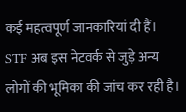कई महत्वपूर्ण जानकारियां दी हैं। STF अब इस नेटवर्क से जुड़े अन्य लोगों की भूमिका की जांच कर रही है।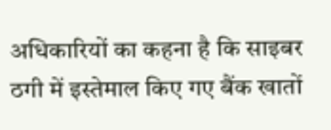अधिकारियों का कहना है कि साइबर ठगी में इस्तेमाल किए गए बैंक खातों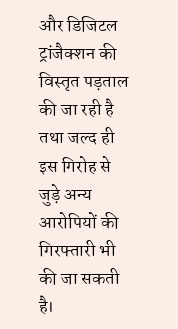और डिजिटल ट्रांजैक्शन की विस्तृत पड़ताल की जा रही है तथा जल्द ही इस गिरोह से जुड़े अन्य आरोपियों की गिरफ्तारी भी की जा सकती है।